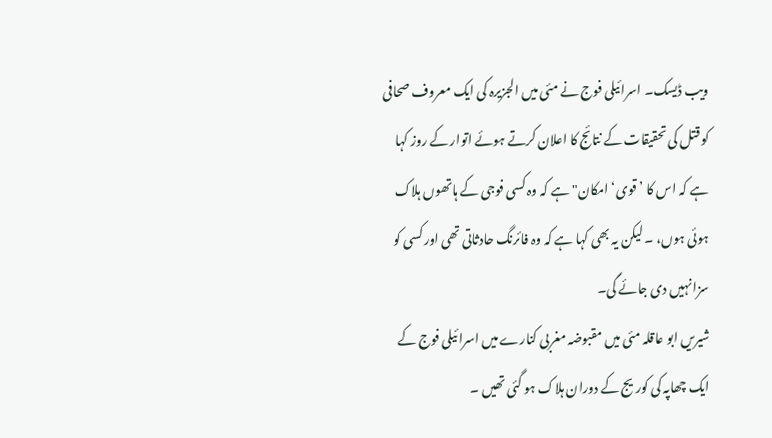ویب ڈیسک۔ اسرائیلی فوج نے مئی میں الجزیرہ کی ایک معروف صحافی کو قتل کی تحقیقات کے نتائج کا اعلان کرتے ہوئے اتوار کے روز کہا ہے کہ اس کا ’ قوی‘ امکان" ہے کہ وہ کسی فوجی کے ہاتھوں ہلاک ہوئی ہوں، ۔ لیکن یہ بھی کہا ہے کہ وہ فائرنگ حادثاتی تھی اور کسی کو سزا نہیں دی جائے گی۔
شیریں ابو عاقلہ مئی میں مقبوضہ مغربی کنارے میں اسرائیلی فوج کے ایک چھاپہ کی کوریج کے دوران ہلاک ہو گئی تھیں ۔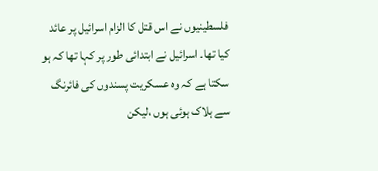فلسطینیوں نے اس قتل کا الزام اسرائیل پر عائد کیا تھا۔ اسرائیل نے ابتدائی طور پر کہا تھا کہ ہو سکتا ہے کہ وہ عسکریت پسندوں کی فائرنگ سے ہلاک ہوئی ہوں ،لیکن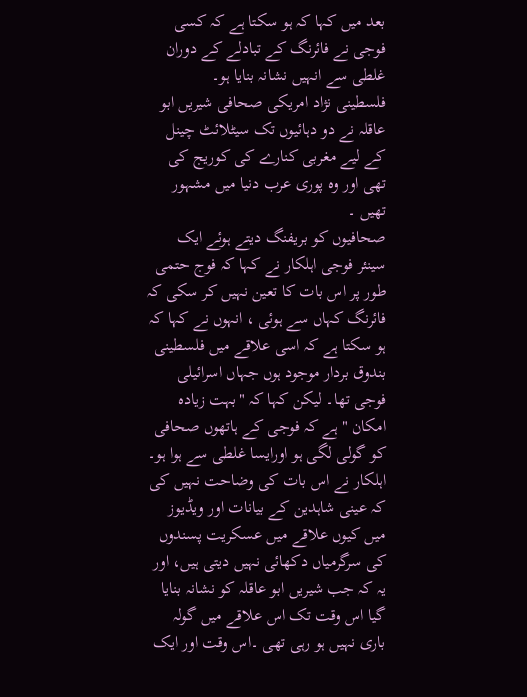بعد میں کہا کہ ہو سکتا ہے کہ کسی فوجی نے فائرنگ کے تبادلے کے دوران غلطی سے انہیں نشانہ بنایا ہو۔
فلسطینی نژاد امریکی صحافی شیریں ابو عاقلہ نے دو دہائیوں تک سیٹلائٹ چینل کے لیے مغربی کنارے کی کوریج کی تھی اور وہ پوری عرب دنیا میں مشہور تھیں ۔
صحافیوں کو بریفنگ دیتے ہوئے ایک سینئر فوجی اہلکار نے کہا کہ فوج حتمی طور پر اس بات کا تعین نہیں کر سکی کہ فائرنگ کہاں سے ہوئی ، انہوں نے کہا کہ ہو سکتا ہے کہ اسی علاقے میں فلسطینی بندوق بردار موجود ہوں جہاں اسرائیلی فوجی تھا۔ لیکن کہا کہ "بہت زیادہ امکان " ہے کہ فوجی کے ہاتھوں صحافی کو گولی لگی ہو اورایسا غلطی سے ہوا ہو۔
اہلکار نے اس بات کی وضاحت نہیں کی کہ عینی شاہدین کے بیانات اور ویڈیوز میں کیوں علاقے میں عسکریت پسندوں کی سرگرمیاں دکھائی نہیں دیتی ہیں، اور یہ کہ جب شیریں ابو عاقلہ کو نشانہ بنایا گیا اس وقت تک اس علاقے میں گولہ باری نہیں ہو رہی تھی ۔اس وقت اور ایک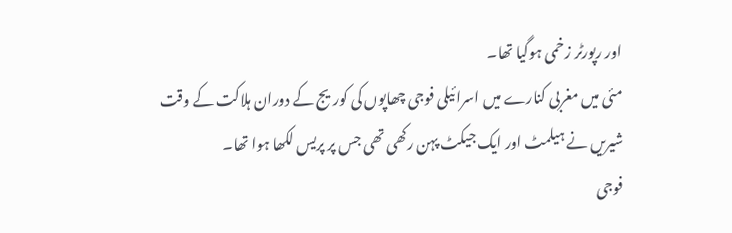اور رپورٹر زخمی ہوگیا تھا۔
مئی میں مغربی کنارے میں اسرائیلی فوجی چھاپوں کی کوریج کے دوران ہلاکت کے وقت شیریں نے ہیلمٹ اور ایک جیکٹ پہن رکھی تھی جس پر پریس لکھا ہوا تھا۔
فوجی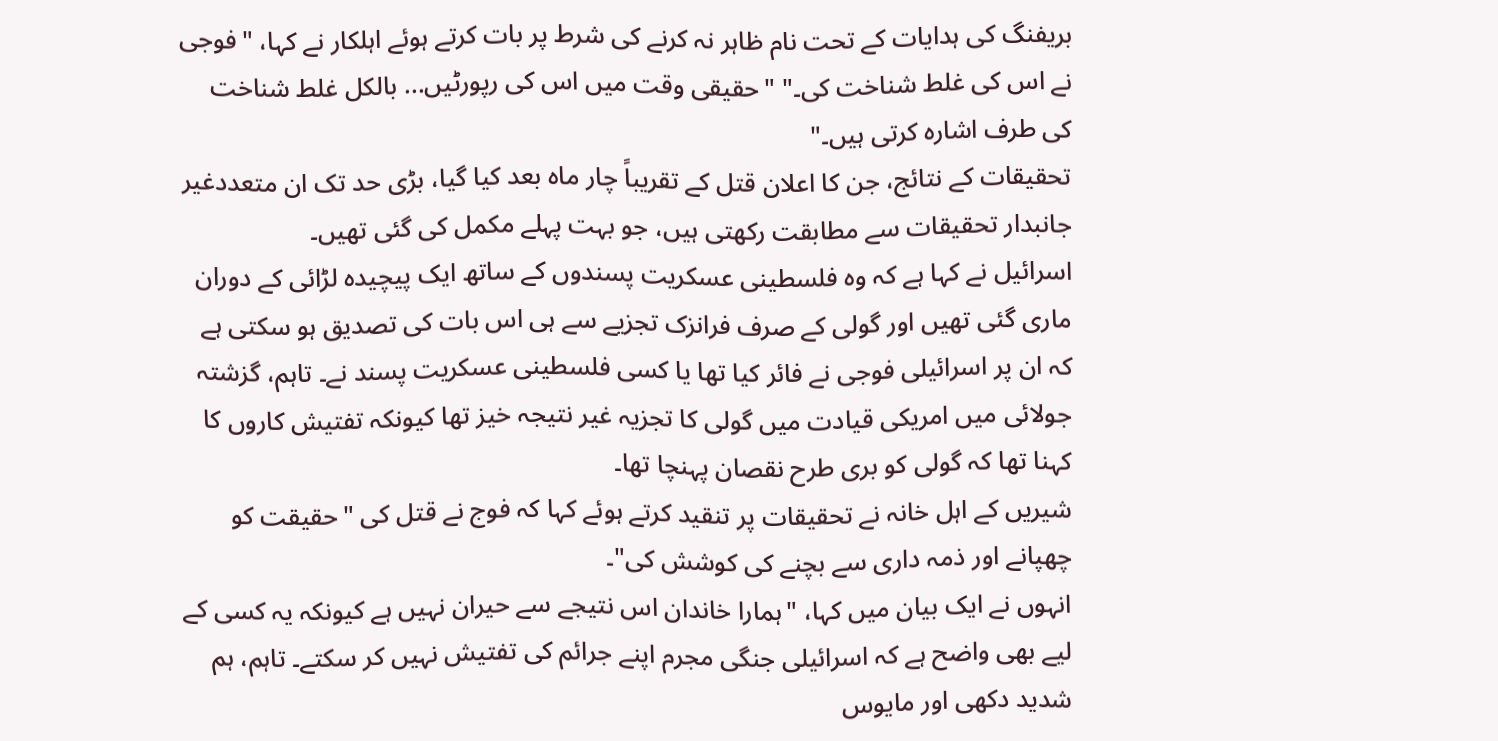بریفنگ کی ہدایات کے تحت نام ظاہر نہ کرنے کی شرط پر بات کرتے ہوئے اہلکار نے کہا، "فوجی نے اس کی غلط شناخت کی۔" "حقیقی وقت میں اس کی رپورٹیں... بالکل غلط شناخت کی طرف اشارہ کرتی ہیں۔"
تحقیقات کے نتائج، جن کا اعلان قتل کے تقریباً چار ماہ بعد کیا گیا، بڑی حد تک ان متعددغیر جانبدار تحقیقات سے مطابقت رکھتی ہیں، جو بہت پہلے مکمل کی گئی تھیں۔
اسرائیل نے کہا ہے کہ وہ فلسطینی عسکریت پسندوں کے ساتھ ایک پیچیدہ لڑائی کے دوران ماری گئی تھیں اور گولی کے صرف فرانزک تجزیے سے ہی اس بات کی تصدیق ہو سکتی ہے کہ ان پر اسرائیلی فوجی نے فائر کیا تھا یا کسی فلسطینی عسکریت پسند نے۔ تاہم، گزشتہ جولائی میں امریکی قیادت میں گولی کا تجزیہ غیر نتیجہ خیز تھا کیونکہ تفتیش کاروں کا کہنا تھا کہ گولی کو بری طرح نقصان پہنچا تھا۔
شیریں کے اہل خانہ نے تحقیقات پر تنقید کرتے ہوئے کہا کہ فوج نے قتل کی "حقیقت کو چھپانے اور ذمہ داری سے بچنے کی کوشش کی"۔
انہوں نے ایک بیان میں کہا، "ہمارا خاندان اس نتیجے سے حیران نہیں ہے کیونکہ یہ کسی کے لیے بھی واضح ہے کہ اسرائیلی جنگی مجرم اپنے جرائم کی تفتیش نہیں کر سکتے۔ تاہم، ہم شدید دکھی اور مایوس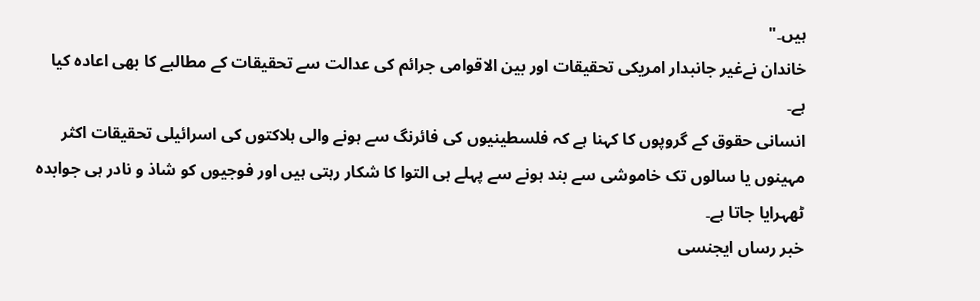ہیں۔"
خاندان نےغیر جانبدار امریکی تحقیقات اور بین الاقوامی جرائم کی عدالت سے تحقیقات کے مطالبے کا بھی اعادہ کیا ہے۔
انسانی حقوق کے گروپوں کا کہنا ہے کہ فلسطینیوں کی فائرنگ سے ہونے والی ہلاکتوں کی اسرائیلی تحقیقات اکثر مہینوں یا سالوں تک خاموشی سے بند ہونے سے پہلے ہی التوا کا شکار رہتی ہیں اور فوجیوں کو شاذ و نادر ہی جوابدہ ٹھہرایا جاتا ہے۔
خبر رساں ایجنسی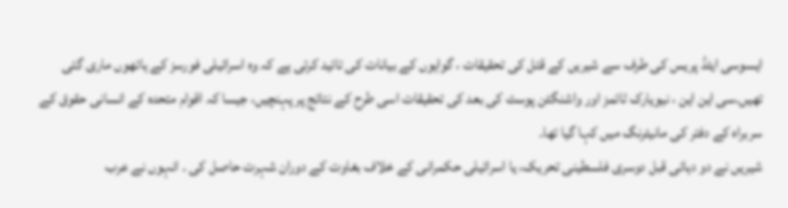ایسوسی ایٹڈ پریس کی طرف سے شیریں کے قتل کی تحقیقات ، گواہوں کے بیانات کی تائید کرتی ہے کہ وہ اسرائیلی فورسز کے ہاتھوں ماری گئی تھیں۔سی این این ، نیویارک ٹائمز اور واشنگٹن پوسٹ کی بعد کی تحقیقات اسی طرح کے نتائج پر پہنچیں، جیسا کہ اقوام متحدہ کے انسانی حقوق کے سربراہ کے دفتر کی مانیٹرنگ میں کہا گیا تھا۔
شیریں نے دو دہائی قبل دوسری فلسطینی تحریک، یا اسرائیلی حکمرانی کے خلاف بغاوت کے دوران شہرت حاصل کی ۔ انہوں نے عرب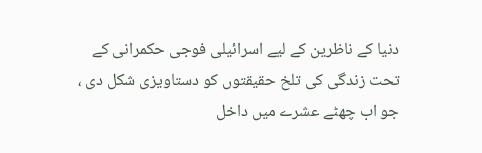دنیا کے ناظرین کے لیے اسرائیلی فوجی حکمرانی کے تحت زندگی کی تلخ حقیقتوں کو دستاویزی شکل دی ، جو اب چھٹے عشرے میں داخل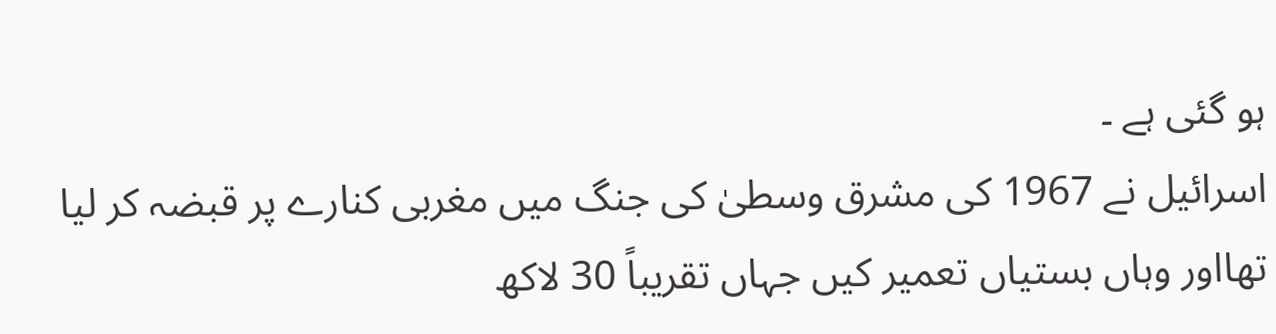ہو گئی ہے ۔
اسرائیل نے 1967 کی مشرق وسطیٰ کی جنگ میں مغربی کنارے پر قبضہ کر لیا تھااور وہاں بستیاں تعمیر کیں جہاں تقریباً 30 لاکھ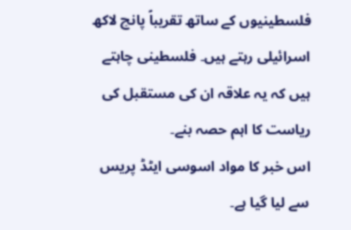فلسطینیوں کے ساتھ تقریباً پانچ لاکھ اسرائیلی رہتے ہیں۔ فلسطینی چاہتے ہیں کہ یہ علاقہ ان کی مستقبل کی ریاست کا اہم حصہ بنے۔
اس خبر کا مواد اسوسی ایٹڈ پریس سے لیا گیا ہے۔